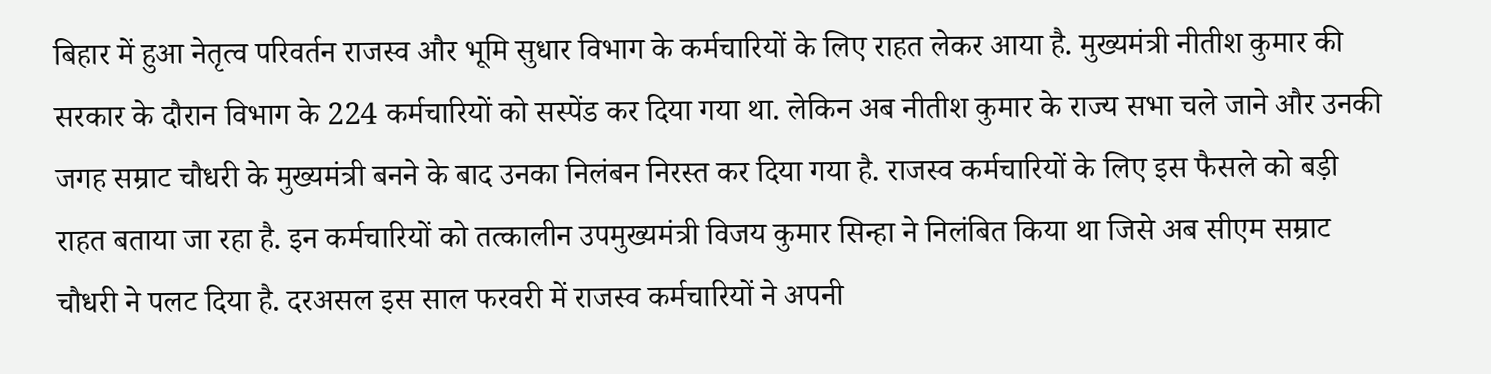बिहार में हुआ नेतृत्व परिवर्तन राजस्व और भूमि सुधार विभाग के कर्मचारियों के लिए राहत लेकर आया है. मुख्यमंत्री नीतीश कुमार की सरकार के दौरान विभाग के 224 कर्मचारियों को सस्पेंड कर दिया गया था. लेकिन अब नीतीश कुमार के राज्य सभा चले जाने और उनकी जगह सम्राट चौधरी के मुख्यमंत्री बनने के बाद उनका निलंबन निरस्त कर दिया गया है. राजस्व कर्मचारियों के लिए इस फैसले को बड़ी राहत बताया जा रहा है. इन कर्मचारियों को तत्कालीन उपमुख्यमंत्री विजय कुमार सिन्हा ने निलंबित किया था जिसे अब सीएम सम्राट चौधरी ने पलट दिया है. दरअसल इस साल फरवरी में राजस्व कर्मचारियों ने अपनी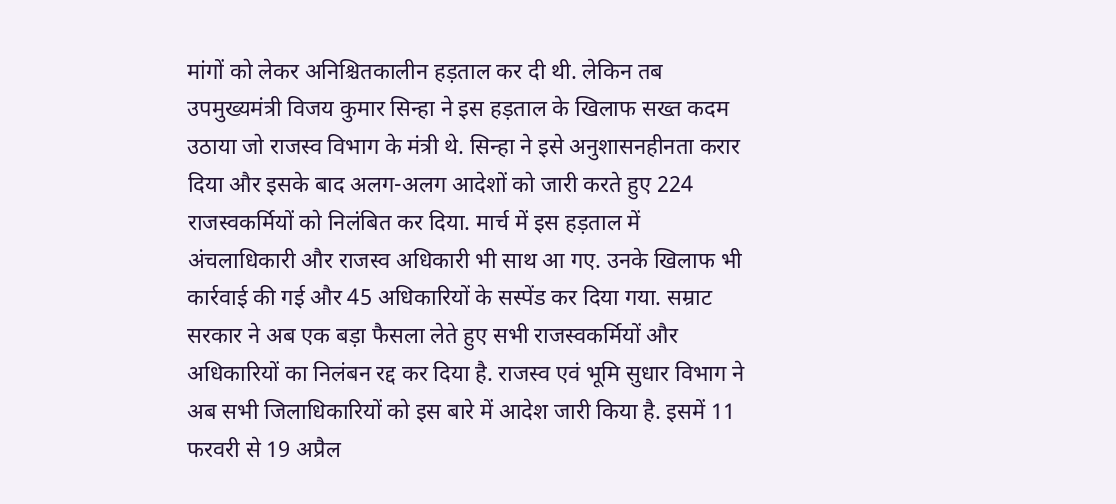मांगों को लेकर अनिश्चितकालीन हड़ताल कर दी थी. लेकिन तब उपमुख्यमंत्री विजय कुमार सिन्हा ने इस हड़ताल के खिलाफ सख्त कदम उठाया जो राजस्व विभाग के मंत्री थे. सिन्हा ने इसे अनुशासनहीनता करार दिया और इसके बाद अलग-अलग आदेशों को जारी करते हुए 224 राजस्वकर्मियों को निलंबित कर दिया. मार्च में इस हड़ताल में अंचलाधिकारी और राजस्व अधिकारी भी साथ आ गए. उनके खिलाफ भी कार्रवाई की गई और 45 अधिकारियों के सस्पेंड कर दिया गया. सम्राट सरकार ने अब एक बड़ा फैसला लेते हुए सभी राजस्वकर्मियों और अधिकारियों का निलंबन रद्द कर दिया है. राजस्व एवं भूमि सुधार विभाग ने अब सभी जिलाधिकारियों को इस बारे में आदेश जारी किया है. इसमें 11 फरवरी से 19 अप्रैल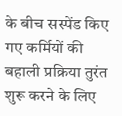के बीच सस्पेंड किए गए कर्मियों की बहाली प्रक्रिया तुरंत शुरू करने के लिए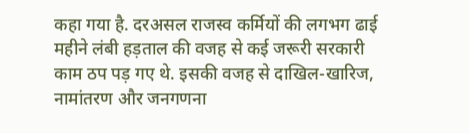कहा गया है. दरअसल राजस्व कर्मियों की लगभग ढाई महीने लंबी हड़ताल की वजह से कई जरूरी सरकारी काम ठप पड़ गए थे. इसकी वजह से दाखिल-खारिज, नामांतरण और जनगणना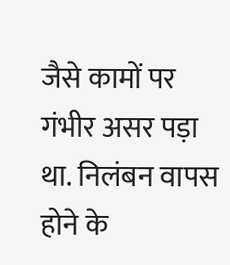जैसे कामों पर गंभीर असर पड़ा था. निलंबन वापस होने के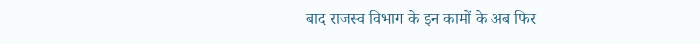बाद राजस्व विभाग के इन कामों के अब फिर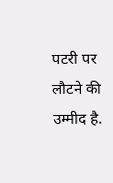पटरी पर लौटने की उम्मीद है.